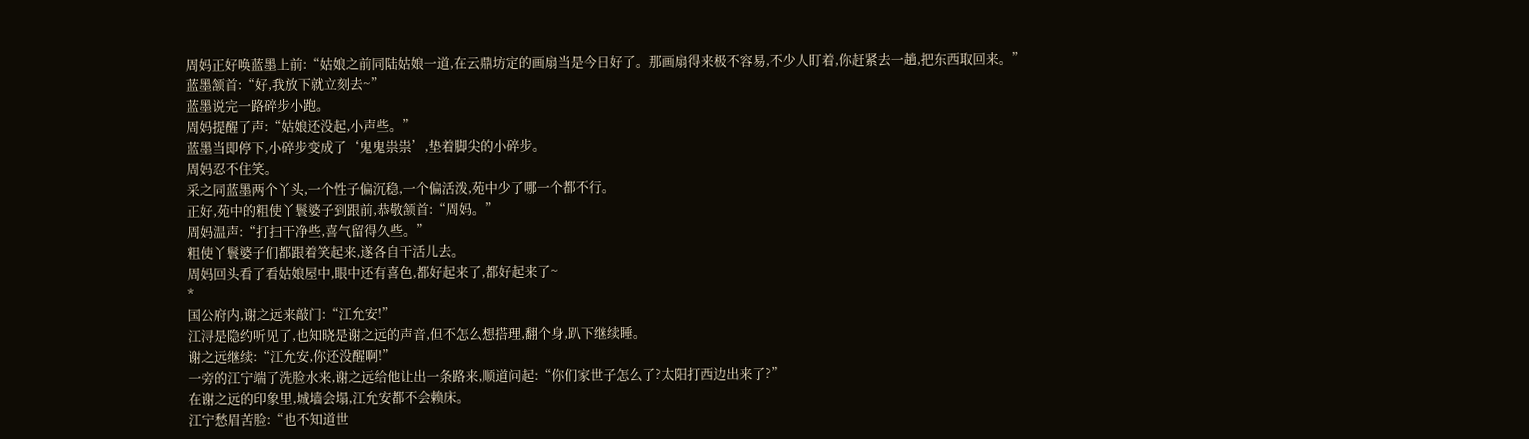周妈正好唤蓝墨上前:“姑娘之前同陆姑娘一道,在云鼎坊定的画扇当是今日好了。那画扇得来极不容易,不少人盯着,你赶紧去一趟,把东西取回来。”
蓝墨颔首:“好,我放下就立刻去~”
蓝墨说完一路碎步小跑。
周妈提醒了声:“姑娘还没起,小声些。”
蓝墨当即停下,小碎步变成了‘鬼鬼祟祟’,垫着脚尖的小碎步。
周妈忍不住笑。
采之同蓝墨两个丫头,一个性子偏沉稳,一个偏活泼,苑中少了哪一个都不行。
正好,苑中的粗使丫鬟婆子到跟前,恭敬颔首:“周妈。”
周妈温声:“打扫干净些,喜气留得久些。”
粗使丫鬟婆子们都跟着笑起来,遂各自干活儿去。
周妈回头看了看姑娘屋中,眼中还有喜色,都好起来了,都好起来了~
*
国公府内,谢之远来敲门:“江允安!”
江浔是隐约听见了,也知晓是谢之远的声音,但不怎么想搭理,翻个身,趴下继续睡。
谢之远继续:“江允安,你还没醒啊!”
一旁的江宁端了洗脸水来,谢之远给他让出一条路来,顺道问起:“你们家世子怎么了?太阳打西边出来了?”
在谢之远的印象里,城墙会塌,江允安都不会赖床。
江宁愁眉苦脸:“也不知道世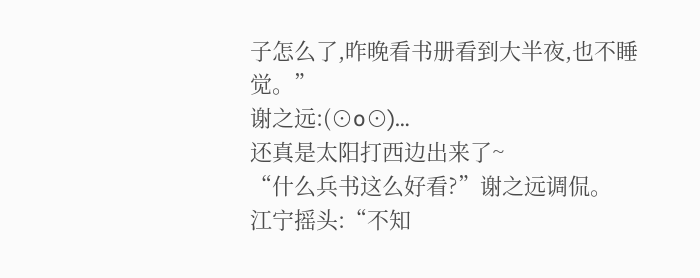子怎么了,昨晚看书册看到大半夜,也不睡觉。”
谢之远:(⊙o⊙)…
还真是太阳打西边出来了~
“什么兵书这么好看?”谢之远调侃。
江宁摇头:“不知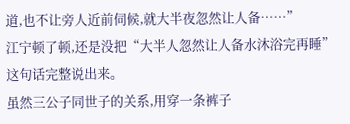道,也不让旁人近前伺候,就大半夜忽然让人备……”
江宁顿了顿,还是没把“大半人忽然让人备水沐浴完再睡”这句话完整说出来。
虽然三公子同世子的关系,用穿一条裤子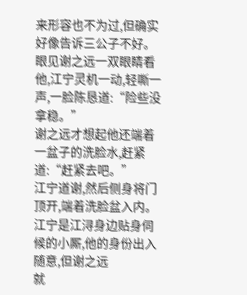来形容也不为过,但确实好像告诉三公子不好。
眼见谢之远一双眼睛看他,江宁灵机一动,轻嘶一声,一脸陈恳道:“险些没拿稳。”
谢之远才想起他还端着一盆子的洗脸水,赶紧道:“赶紧去吧。”
江宁道谢,然后侧身将门顶开,端着洗脸盆入内。
江宁是江浔身边贴身伺候的小厮,他的身份出入随意,但谢之远
就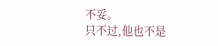不妥。
只不过,他也不是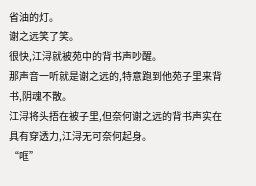省油的灯。
谢之远笑了笑。
很快,江浔就被苑中的背书声吵醒。
那声音一听就是谢之远的,特意跑到他苑子里来背书,阴魂不散。
江浔将头捂在被子里,但奈何谢之远的背书声实在具有穿透力,江浔无可奈何起身。
“哐”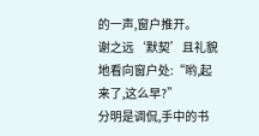的一声,窗户推开。
谢之远‘默契’且礼貌地看向窗户处:“哟,起来了,这么早?”
分明是调侃,手中的书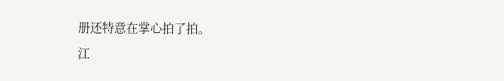册还特意在掌心拍了拍。
江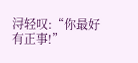浔轻叹:“你最好有正事!”